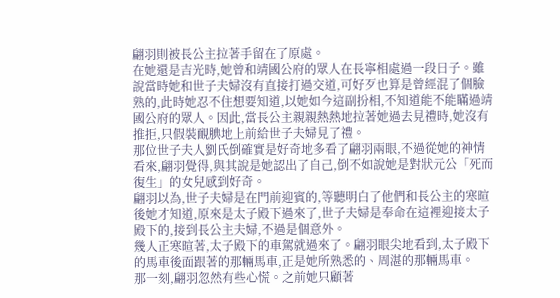翩羽則被長公主拉著手留在了原處。
在她還是吉光時,她曾和靖國公府的眾人在長寧相處過一段日子。雖說當時她和世子夫婦沒有直接打過交道,可好歹也算是曾經混了個臉熟的,此時她忍不住想要知道,以她如今這副扮相,不知道能不能瞞過靖國公府的眾人。因此,當長公主親親熱熱地拉著她過去見禮時,她沒有推拒,只假裝靦腆地上前給世子夫婦見了禮。
那位世子夫人劉氏倒確實是好奇地多看了翩羽兩眼,不過從她的神情看來,翩羽覺得,與其說是她認出了自己,倒不如說她是對狀元公「死而復生」的女兒感到好奇。
翩羽以為,世子夫婦是在門前迎賓的,等聽明白了他們和長公主的寒暄後她才知道,原來是太子殿下過來了,世子夫婦是奉命在這裡迎接太子殿下的,接到長公主夫婦,不過是個意外。
幾人正寒暄著,太子殿下的車駕就過來了。翩羽眼尖地看到,太子殿下的馬車後面跟著的那輛馬車,正是她所熟悉的、周湛的那輛馬車。
那一刻,翩羽忽然有些心慌。之前她只顧著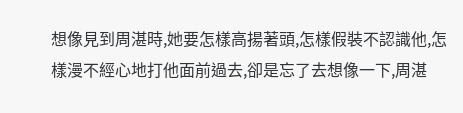想像見到周湛時,她要怎樣高揚著頭,怎樣假裝不認識他,怎樣漫不經心地打他面前過去,卻是忘了去想像一下,周湛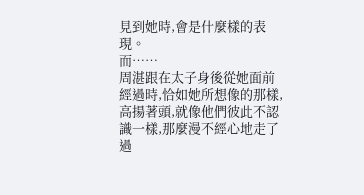見到她時,會是什麼樣的表現。
而……
周湛跟在太子身後從她面前經過時,恰如她所想像的那樣,高揚著頭,就像他們彼此不認識一樣,那麼漫不經心地走了過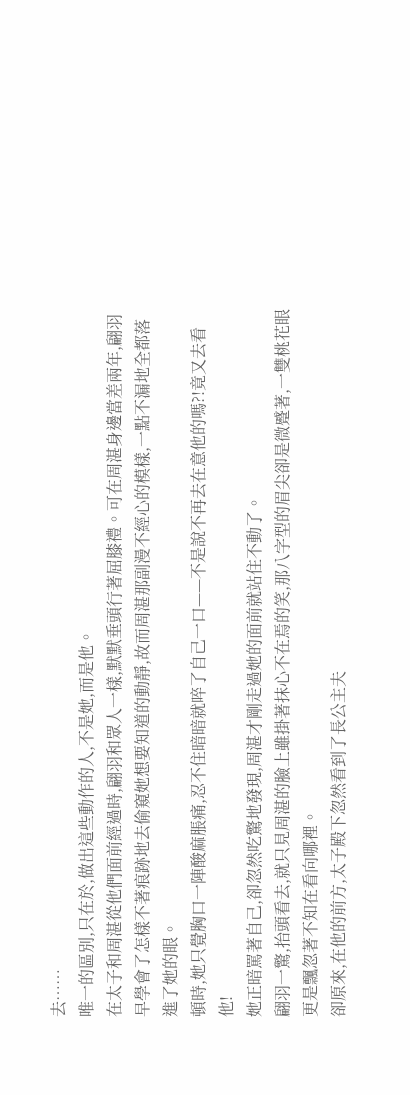去……
唯一的區別,只在於,做出這些動作的人,不是她,而是他。
在太子和周湛從他們面前經過時,翩羽和眾人一樣,默默垂頭行著屈膝禮。可在周湛身邊當差兩年,翩羽早學會了怎樣不著痕跡地去偷窺她想要知道的動靜,故而周湛那副漫不經心的模樣,一點不漏地全都落進了她的眼。
頓時,她只覺胸口一陣酸麻脹痛,忍不住暗暗就啐了自己一口——不是說不再去在意他的嗎?!竟又去看他!
她正暗罵著自己,卻忽然吃驚地發現,周湛才剛走過她的面前就站住不動了。
翩羽一驚,抬頭看去,就只見周湛的臉上雖掛著抹心不在焉的笑,那八字型的眉尖卻是微蹙著,一雙桃花眼更是飄忽著不知在看向哪裡。
卻原來,在他的前方,太子殿下忽然看到了長公主夫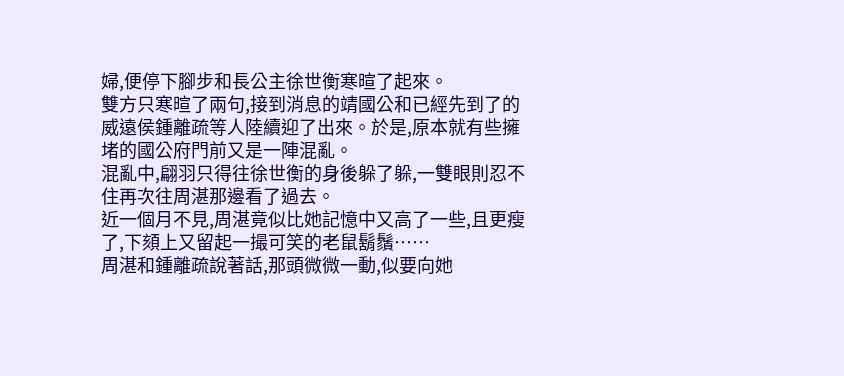婦,便停下腳步和長公主徐世衡寒暄了起來。
雙方只寒暄了兩句,接到消息的靖國公和已經先到了的威遠侯鍾離疏等人陸續迎了出來。於是,原本就有些擁堵的國公府門前又是一陣混亂。
混亂中,翩羽只得往徐世衡的身後躲了躲,一雙眼則忍不住再次往周湛那邊看了過去。
近一個月不見,周湛竟似比她記憶中又高了一些,且更瘦了,下頦上又留起一撮可笑的老鼠鬍鬚……
周湛和鍾離疏說著話,那頭微微一動,似要向她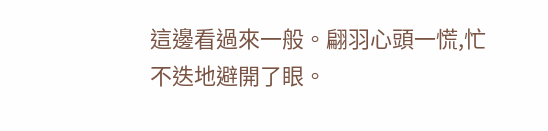這邊看過來一般。翩羽心頭一慌,忙不迭地避開了眼。